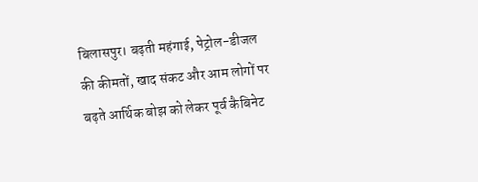बिलासपुर। बढ़ती महंगाई, पेट्रोल-डीजल की कीमतों, खाद संकट और आम लोगों पर बढ़ते आर्थिक बोझ को लेकर पूर्व कैबिनेट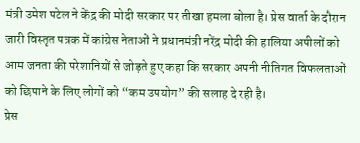मंत्री उमेश पटेल ने केंद्र की मोदी सरकार पर तीखा हमला बोला है। प्रेस वार्ता के दौरान जारी विस्तृत पत्रक में कांग्रेस नेताओं ने प्रधानमंत्री नरेंद्र मोदी की हालिया अपीलों को आम जनता की परेशानियों से जोड़ते हुए कहा कि सरकार अपनी नीतिगत विफलताओं को छिपाने के लिए लोगों को “कम उपयोग” की सलाह दे रही है।
प्रेस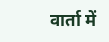वार्ता में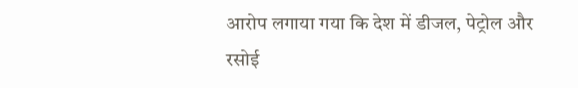आरोप लगाया गया कि देश में डीजल, पेट्रोल और रसोई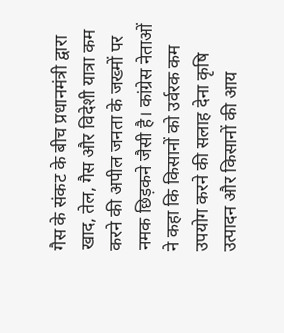गैस के संकट के बीच प्रधानमंत्री द्वारा खाद, तेल, गैस और विदेशी यात्रा कम करने की अपील जनता के जख्मों पर नमक छिड़कने जैसी है। कांग्रेस नेताओं ने कहा कि किसानों को उर्वरक कम उपयोग करने की सलाह देना कृषि उत्पादन और किसानों की आय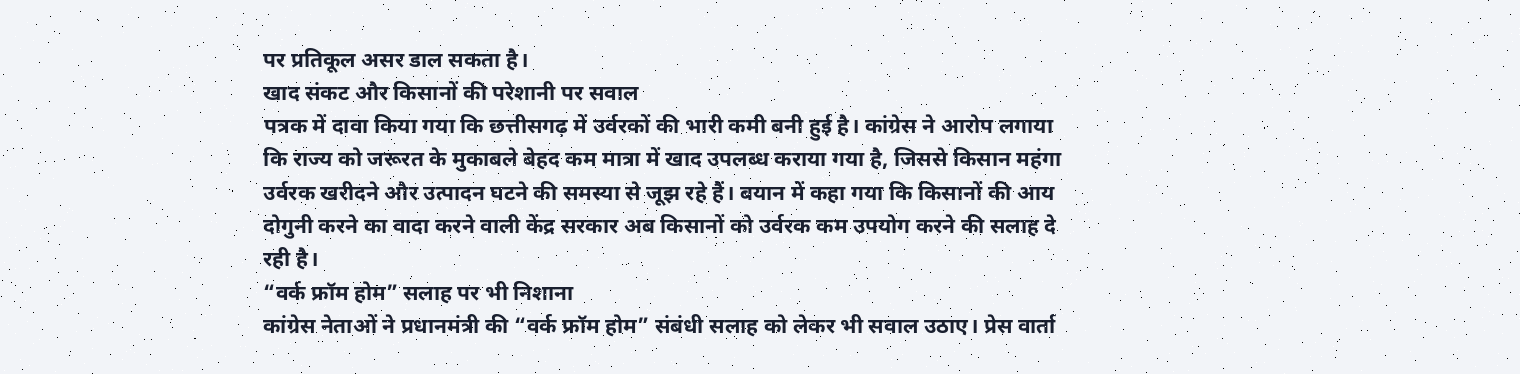पर प्रतिकूल असर डाल सकता है।
खाद संकट और किसानों की परेशानी पर सवाल
पत्रक में दावा किया गया कि छत्तीसगढ़ में उर्वरकों की भारी कमी बनी हुई है। कांग्रेस ने आरोप लगाया कि राज्य को जरूरत के मुकाबले बेहद कम मात्रा में खाद उपलब्ध कराया गया है, जिससे किसान महंगा उर्वरक खरीदने और उत्पादन घटने की समस्या से जूझ रहे हैं। बयान में कहा गया कि किसानों की आय दोगुनी करने का वादा करने वाली केंद्र सरकार अब किसानों को उर्वरक कम उपयोग करने की सलाह दे रही है।
“वर्क फ्रॉम होम” सलाह पर भी निशाना
कांग्रेस नेताओं ने प्रधानमंत्री की “वर्क फ्रॉम होम” संबंधी सलाह को लेकर भी सवाल उठाए। प्रेस वार्ता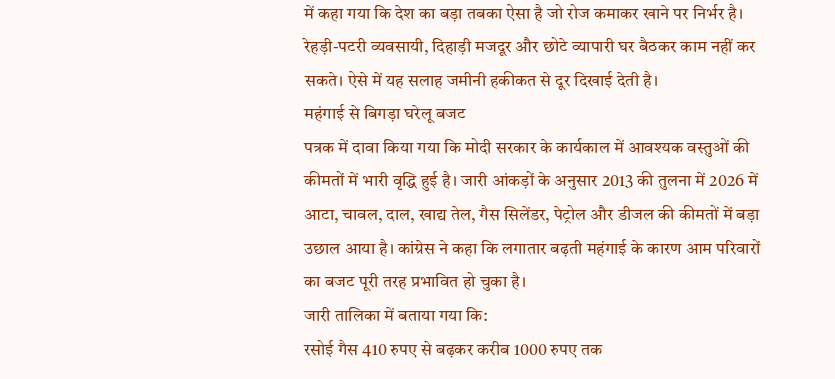में कहा गया कि देश का बड़ा तबका ऐसा है जो रोज कमाकर खाने पर निर्भर है। रेहड़ी-पटरी व्यवसायी, दिहाड़ी मजदूर और छोटे व्यापारी घर बैठकर काम नहीं कर सकते। ऐसे में यह सलाह जमीनी हकीकत से दूर दिखाई देती है।
महंगाई से बिगड़ा घरेलू बजट
पत्रक में दावा किया गया कि मोदी सरकार के कार्यकाल में आवश्यक वस्तुओं की कीमतों में भारी वृद्धि हुई है। जारी आंकड़ों के अनुसार 2013 की तुलना में 2026 में आटा, चावल, दाल, खाद्य तेल, गैस सिलेंडर, पेट्रोल और डीजल की कीमतों में बड़ा उछाल आया है। कांग्रेस ने कहा कि लगातार बढ़ती महंगाई के कारण आम परिवारों का बजट पूरी तरह प्रभावित हो चुका है।
जारी तालिका में बताया गया कि:
रसोई गैस 410 रुपए से बढ़कर करीब 1000 रुपए तक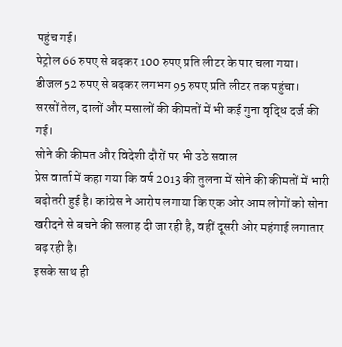पहुंच गई।
पेट्रोल 66 रुपए से बढ़कर 100 रुपए प्रति लीटर के पार चला गया।
डीजल 52 रुपए से बढ़कर लगभग 95 रुपए प्रति लीटर तक पहुंचा।
सरसों तेल, दालों और मसालों की कीमतों में भी कई गुना वृद्धि दर्ज की गई।
सोने की कीमत और विदेशी दौरों पर भी उठे सवाल
प्रेस वार्ता में कहा गया कि वर्ष 2013 की तुलना में सोने की कीमतों में भारी बढ़ोतरी हुई है। कांग्रेस ने आरोप लगाया कि एक ओर आम लोगों को सोना खरीदने से बचने की सलाह दी जा रही है, वहीं दूसरी ओर महंगाई लगातार बढ़ रही है।
इसके साथ ही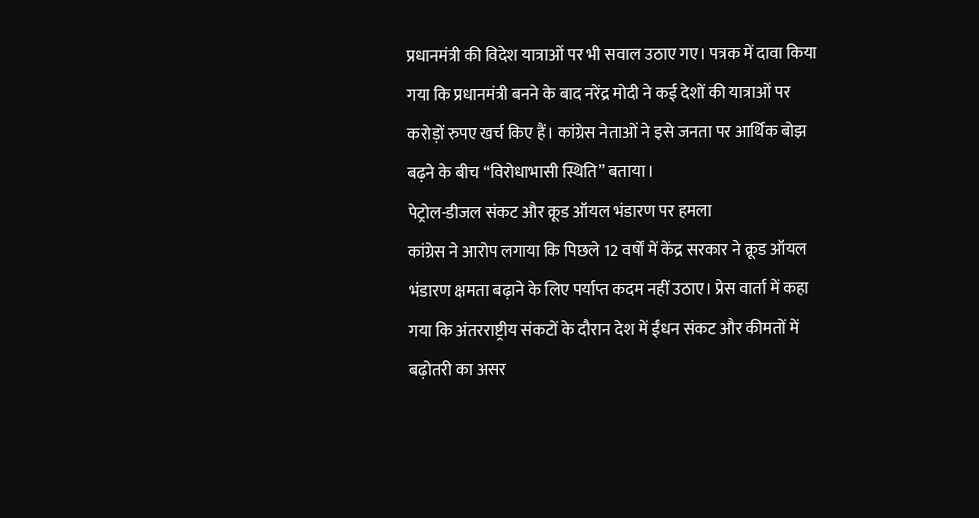प्रधानमंत्री की विदेश यात्राओं पर भी सवाल उठाए गए। पत्रक में दावा किया गया कि प्रधानमंत्री बनने के बाद नरेंद्र मोदी ने कई देशों की यात्राओं पर करोड़ों रुपए खर्च किए हैं। कांग्रेस नेताओं ने इसे जनता पर आर्थिक बोझ बढ़ने के बीच “विरोधाभासी स्थिति” बताया।
पेट्रोल-डीजल संकट और क्रूड ऑयल भंडारण पर हमला
कांग्रेस ने आरोप लगाया कि पिछले 12 वर्षों में केंद्र सरकार ने क्रूड ऑयल भंडारण क्षमता बढ़ाने के लिए पर्याप्त कदम नहीं उठाए। प्रेस वार्ता में कहा गया कि अंतरराष्ट्रीय संकटों के दौरान देश में ईंधन संकट और कीमतों में बढ़ोतरी का असर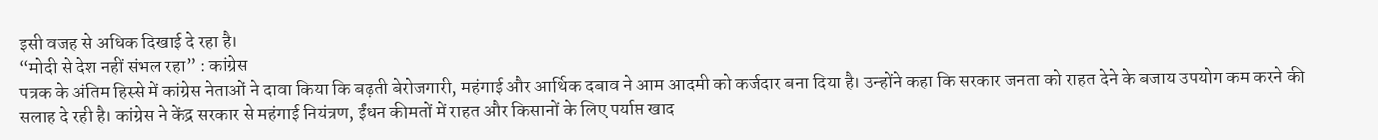इसी वजह से अधिक दिखाई दे रहा है।
“मोदी से देश नहीं संभल रहा” : कांग्रेस
पत्रक के अंतिम हिस्से में कांग्रेस नेताओं ने दावा किया कि बढ़ती बेरोजगारी, महंगाई और आर्थिक दबाव ने आम आदमी को कर्जदार बना दिया है। उन्होंने कहा कि सरकार जनता को राहत देने के बजाय उपयोग कम करने की सलाह दे रही है। कांग्रेस ने केंद्र सरकार से महंगाई नियंत्रण, ईंधन कीमतों में राहत और किसानों के लिए पर्याप्त खाद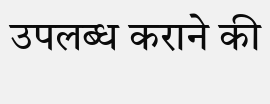उपलब्ध कराने की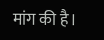मांग की है।